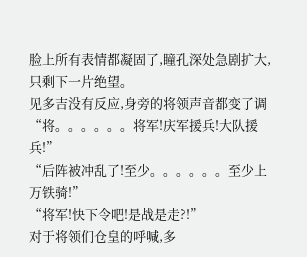脸上所有表情都凝固了,瞳孔深处急剧扩大,只剩下一片绝望。
见多吉没有反应,身旁的将领声音都变了调
“将。。。。。。将军!庆军援兵!大队援兵!”
“后阵被冲乱了!至少。。。。。。至少上万铁骑!”
“将军!快下令吧!是战是走?!”
对于将领们仓皇的呼喊,多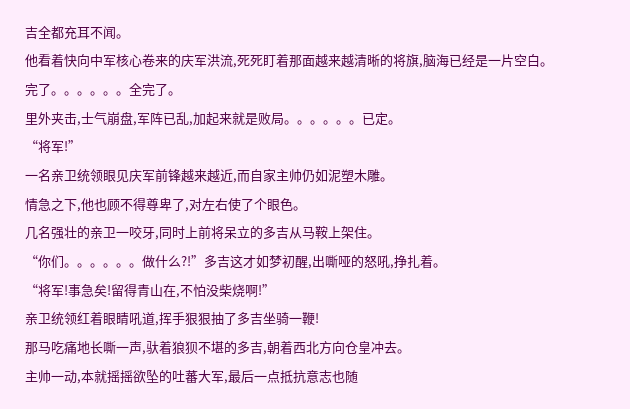吉全都充耳不闻。
他看着快向中军核心卷来的庆军洪流,死死盯着那面越来越清晰的将旗,脑海已经是一片空白。
完了。。。。。。全完了。
里外夹击,士气崩盘,军阵已乱,加起来就是败局。。。。。。已定。
“将军!”
一名亲卫统领眼见庆军前锋越来越近,而自家主帅仍如泥塑木雕。
情急之下,他也顾不得尊卑了,对左右使了个眼色。
几名强壮的亲卫一咬牙,同时上前将呆立的多吉从马鞍上架住。
“你们。。。。。。做什么?!”多吉这才如梦初醒,出嘶哑的怒吼,挣扎着。
“将军!事急矣!留得青山在,不怕没柴烧啊!”
亲卫统领红着眼睛吼道,挥手狠狠抽了多吉坐骑一鞭!
那马吃痛地长嘶一声,驮着狼狈不堪的多吉,朝着西北方向仓皇冲去。
主帅一动,本就摇摇欲坠的吐蕃大军,最后一点抵抗意志也随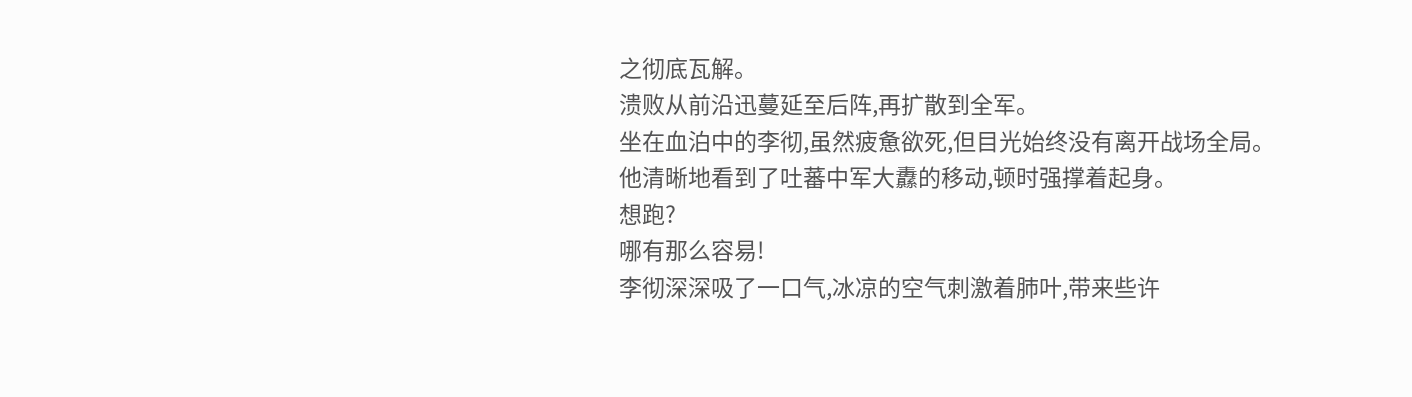之彻底瓦解。
溃败从前沿迅蔓延至后阵,再扩散到全军。
坐在血泊中的李彻,虽然疲惫欲死,但目光始终没有离开战场全局。
他清晰地看到了吐蕃中军大纛的移动,顿时强撑着起身。
想跑?
哪有那么容易!
李彻深深吸了一口气,冰凉的空气刺激着肺叶,带来些许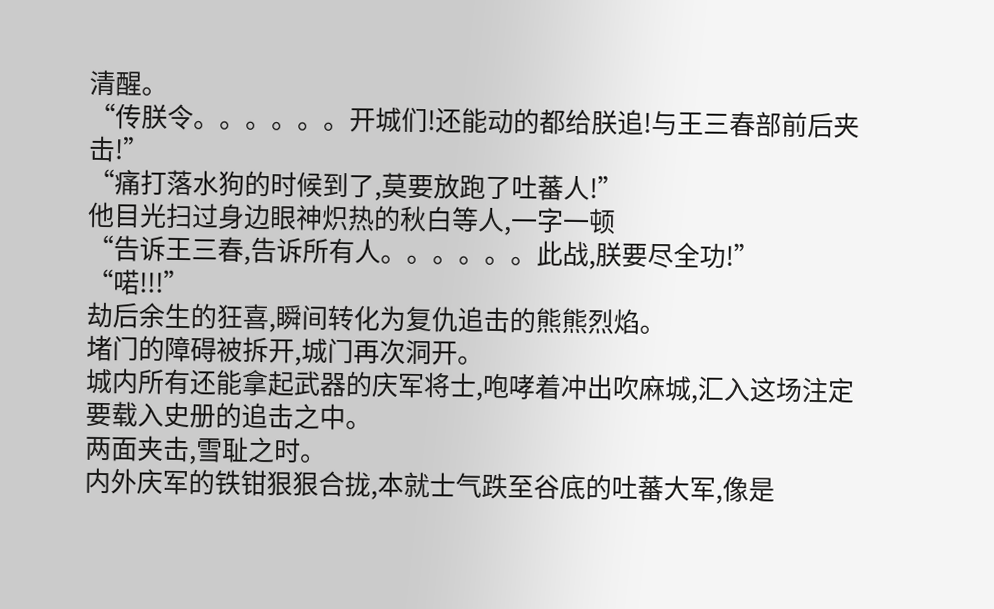清醒。
“传朕令。。。。。。开城们!还能动的都给朕追!与王三春部前后夹击!”
“痛打落水狗的时候到了,莫要放跑了吐蕃人!”
他目光扫过身边眼神炽热的秋白等人,一字一顿
“告诉王三春,告诉所有人。。。。。。此战,朕要尽全功!”
“喏!!!”
劫后余生的狂喜,瞬间转化为复仇追击的熊熊烈焰。
堵门的障碍被拆开,城门再次洞开。
城内所有还能拿起武器的庆军将士,咆哮着冲出吹麻城,汇入这场注定要载入史册的追击之中。
两面夹击,雪耻之时。
内外庆军的铁钳狠狠合拢,本就士气跌至谷底的吐蕃大军,像是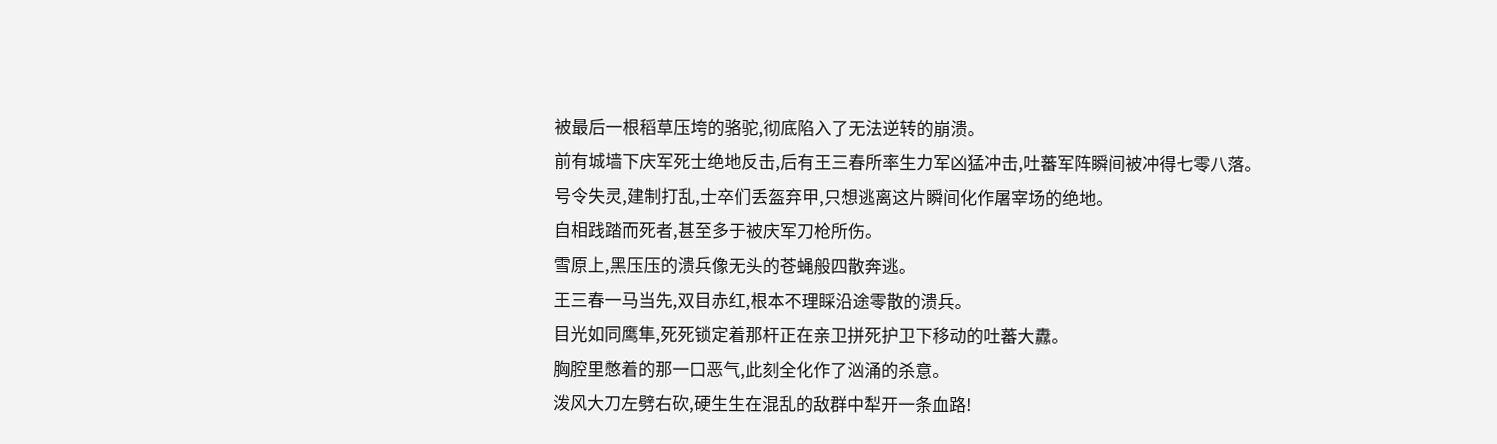被最后一根稻草压垮的骆驼,彻底陷入了无法逆转的崩溃。
前有城墙下庆军死士绝地反击,后有王三春所率生力军凶猛冲击,吐蕃军阵瞬间被冲得七零八落。
号令失灵,建制打乱,士卒们丢盔弃甲,只想逃离这片瞬间化作屠宰场的绝地。
自相践踏而死者,甚至多于被庆军刀枪所伤。
雪原上,黑压压的溃兵像无头的苍蝇般四散奔逃。
王三春一马当先,双目赤红,根本不理睬沿途零散的溃兵。
目光如同鹰隼,死死锁定着那杆正在亲卫拼死护卫下移动的吐蕃大纛。
胸腔里憋着的那一口恶气,此刻全化作了汹涌的杀意。
泼风大刀左劈右砍,硬生生在混乱的敌群中犁开一条血路!